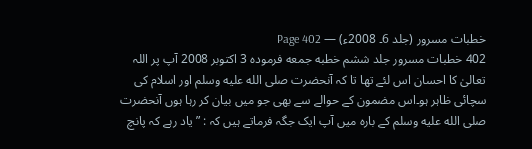خطبات مسرور (جلد 6۔ 2008ء) — Page 402
402 خطبات مسرور جلد ششم خطبه جمعه فرموده 3 اکتوبر 2008 آپ پر اللہ تعالیٰ کا احسان اس لئے تھا تا کہ آنحضرت صلى الله عليه وسلم اور اسلام کی سچائی ظاہر ہو۔اس مضمون کے حوالے سے بھی جو میں بیان کر رہا ہوں آنحضرت صلى الله عليه وسلم کے بارہ میں آپ ایک جگہ فرماتے ہیں کہ : ” یاد رہے کہ پانچ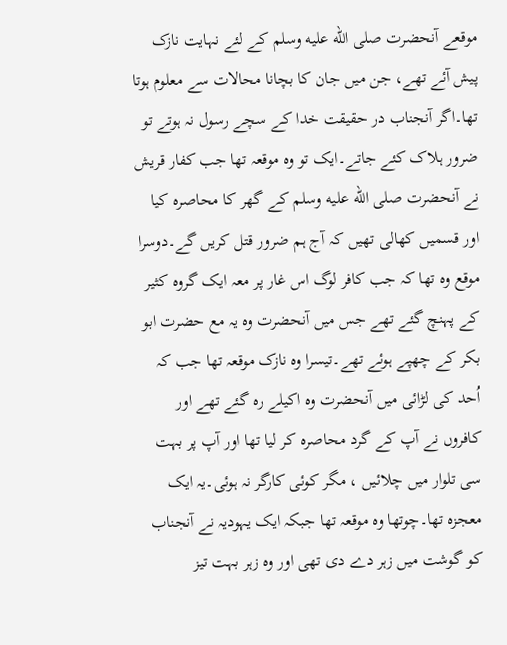موقعے آنحضرت صلى الله عليه وسلم کے لئے نہایت نازک پیش آئے تھے، جن میں جان کا بچانا محالات سے معلوم ہوتا تھا۔اگر آنجناب در حقیقت خدا کے سچے رسول نہ ہوتے تو ضرور ہلاک کئے جاتے۔ایک تو وہ موقعہ تھا جب کفار قریش نے آنحضرت صلى الله عليه وسلم کے گھر کا محاصرہ کیا اور قسمیں کھالی تھیں کہ آج ہم ضرور قتل کریں گے۔دوسرا موقع وہ تھا کہ جب کافر لوگ اس غار پر معہ ایک گروہ کثیر کے پہنچ گئے تھے جس میں آنحضرت وہ یہ مع حضرت ابو بکر کے چھپے ہوئے تھے۔تیسرا وہ نازک موقعہ تھا جب کہ اُحد کی لڑائی میں آنحضرت وہ اکیلے رہ گئے تھے اور کافروں نے آپ کے گرد محاصرہ کر لیا تھا اور آپ پر بہت سی تلوار میں چلائیں ، مگر کوئی کارگر نہ ہوئی۔یہ ایک معجزہ تھا۔چوتھا وہ موقعہ تھا جبکہ ایک یہودیہ نے آنجناب کو گوشت میں زہر دے دی تھی اور وہ زہر بہت تیز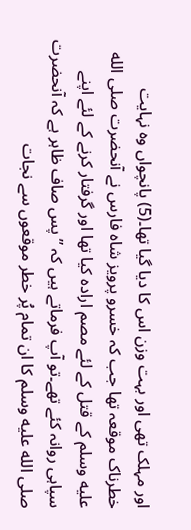اور مہلک تھی اور بہت وزن اس کا دیا گیا تھا۔(5) پانچواں وہ نہایت خطرناک موقعہ تھا جب کہ خسرو پرویز شاہ فارس نے آنحضرت صلى الله عليه وسلم کے قتل کے لئے مصم ارادہ کیا تھا اور گرفتار کرنے کے لئے اپنے سپاہی روانہ کئے تھے۔تو آپ فرماتے ہیں کہ ” پس صاف ظاہر ہے کہ آنحضرت صلى الله عليه وسلم کا ان تمام پُر خطر موقعوں سے نجات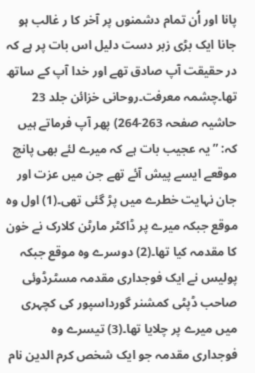پانا اور اُن تمام دشمنوں پر آخر کا ر غالب ہو جانا ایک بڑی زبر دست دلیل اس بات پر ہے کہ در حقیقت آپ صادق تھے اور خدا آپ کے ساتھ تھا۔چشمہ معرفت۔روحانی خزائن جلد 23 حاشیہ صفحہ 263-264) پھر آپ فرماتے ہیں کہ: ” یہ عجیب بات ہے کہ میرے لئے بھی پانچ موقعے ایسے پیش آئے تھے جن میں عزت اور جان نہایت خطرے میں پڑ گئی تھی۔(1) اول وہ موقع جبکہ میرے پر ڈاکٹر مارٹن کلارک نے خون کا مقدمہ کیا تھا۔(2) دوسرے وہ موقع جبکہ پولیس نے ایک فوجداری مقدمہ مسٹرڈوئی صاحب ڈپٹی کمشنر گورداسپور کی کچہری میں میرے پر چلایا تھا۔(3) تیسرے وہ فوجداری مقدمہ جو ایک شخص کرم الدین نام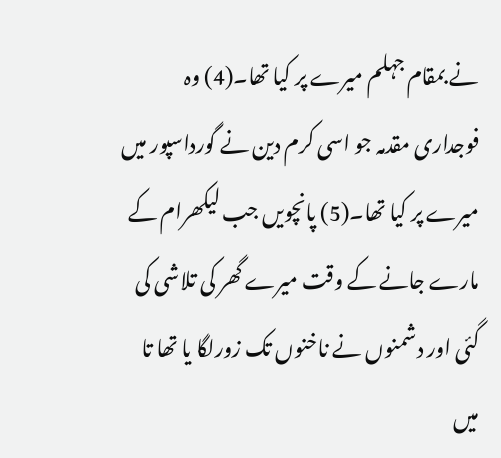نے بمقام جہلم میرے پر کیا تھا۔(4) وہ فوجداری مقدمہ جو اسی کرم دین نے گورداسپور میں میرے پر کیا تھا۔(5) پانچویں جب لیکھرام کے مارے جانے کے وقت میرے گھر کی تلاشی کی گئی اور دشمنوں نے ناخنوں تک زورلگا یا تھا تا میں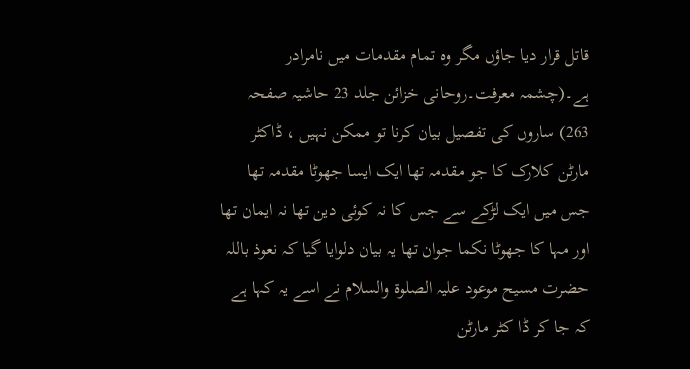قاتل قرار دیا جاؤں مگر وہ تمام مقدمات میں نامرادر ہے۔(چشمہ معرفت۔روحانی خزائن جلد 23 حاشیہ صفحہ 263) ساروں کی تفصیل بیان کرنا تو ممکن نہیں ، ڈاکٹر مارٹن کلارک کا جو مقدمہ تھا ایک ایسا جھوٹا مقدمہ تھا جس میں ایک لڑکے سے جس کا نہ کوئی دین تھا نہ ایمان تھا اور مہا کا جھوٹا نکما جوان تھا یہ بیان دلوایا گیا کہ نعوذ باللہ حضرت مسیح موعود علیہ الصلوۃ والسلام نے اسے یہ کہا ہے کہ جا کر ڈا کٹر مارٹن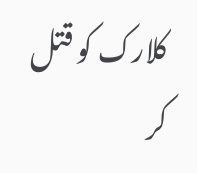کلارک کو قتل کر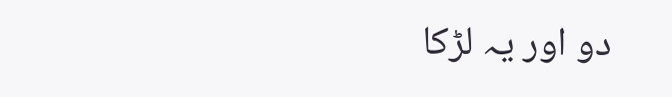دو اور یہ لڑکا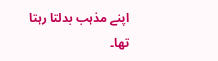اپنے مذہب بدلتا رہتا تھا۔